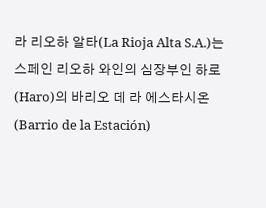라 리오하 알타(La Rioja Alta S.A.)는 스페인 리오하 와인의 심장부인 하로(Haro)의 바리오 데 라 에스타시온(Barrio de la Estación)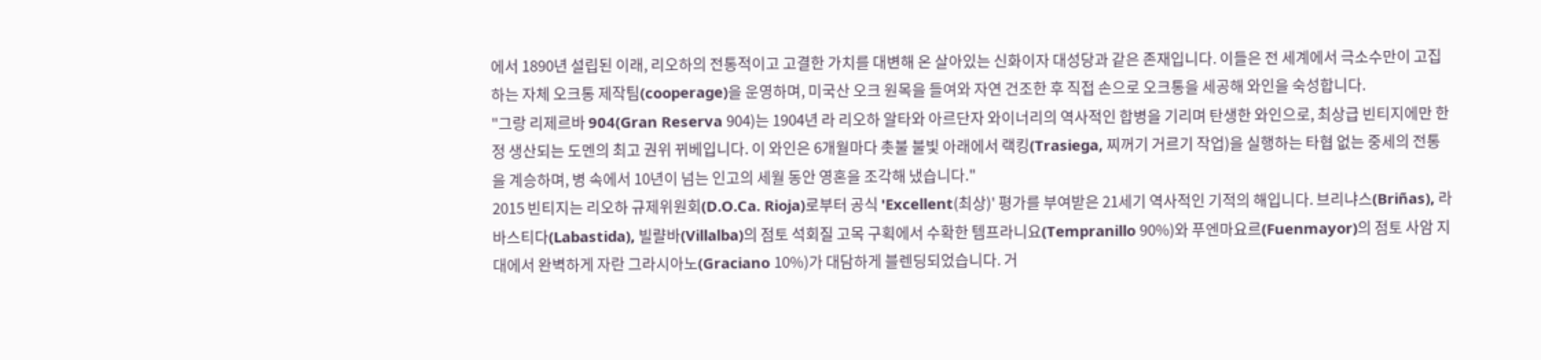에서 1890년 설립된 이래, 리오하의 전통적이고 고결한 가치를 대변해 온 살아있는 신화이자 대성당과 같은 존재입니다. 이들은 전 세계에서 극소수만이 고집하는 자체 오크통 제작팀(cooperage)을 운영하며, 미국산 오크 원목을 들여와 자연 건조한 후 직접 손으로 오크통을 세공해 와인을 숙성합니다.
"그랑 리제르바 904(Gran Reserva 904)는 1904년 라 리오하 알타와 아르단자 와이너리의 역사적인 합병을 기리며 탄생한 와인으로, 최상급 빈티지에만 한정 생산되는 도멘의 최고 권위 뀌베입니다. 이 와인은 6개월마다 촛불 불빛 아래에서 랙킹(Trasiega, 찌꺼기 거르기 작업)을 실행하는 타협 없는 중세의 전통을 계승하며, 병 속에서 10년이 넘는 인고의 세월 동안 영혼을 조각해 냈습니다."
2015 빈티지는 리오하 규제위원회(D.O.Ca. Rioja)로부터 공식 'Excellent(최상)' 평가를 부여받은 21세기 역사적인 기적의 해입니다. 브리냐스(Briñas), 라바스티다(Labastida), 빌랼바(Villalba)의 점토 석회질 고목 구획에서 수확한 템프라니요(Tempranillo 90%)와 푸엔마요르(Fuenmayor)의 점토 사암 지대에서 완벽하게 자란 그라시아노(Graciano 10%)가 대담하게 블렌딩되었습니다. 거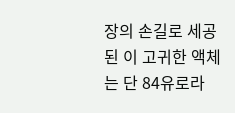장의 손길로 세공된 이 고귀한 액체는 단 84유로라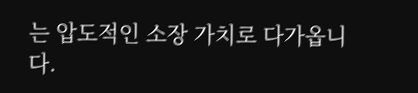는 압도적인 소장 가치로 다가옵니다.